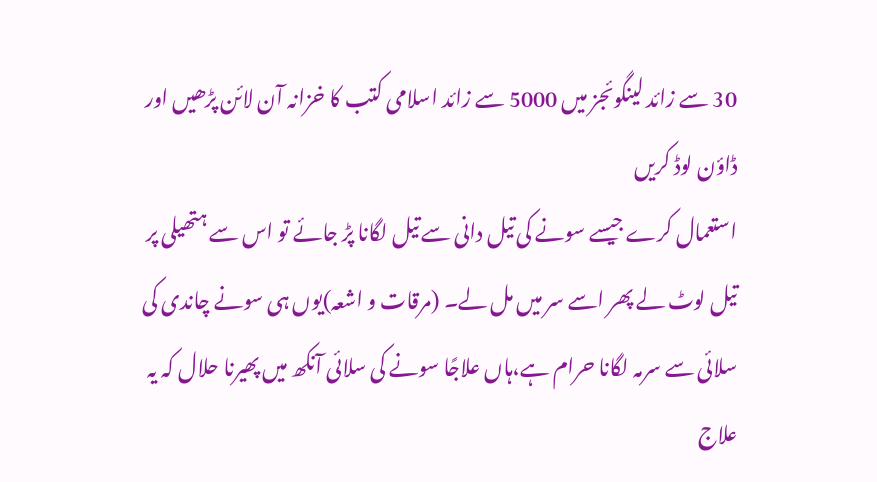30 سے زائد لینگوئجز میں 5000 سے زائد اسلامی کتب کا خزانہ آن لائن پڑھیں اور ڈاؤن لوڈ کریں
استعمال کرے جیسے سونے کی تیل دانی سے تیل لگانا پڑ جائے تو اس سے ہتھیلی پر تیل لوٹ لے پھر اسے سر میں مل لے۔ (مرقات و اشعہ)یوں ہی سونے چاندی کی سلائی سے سرمہ لگانا حرام ہے،ہاں علاجًا سونے کی سلائی آنکھ میں پھیرنا حلال کہ یہ علاج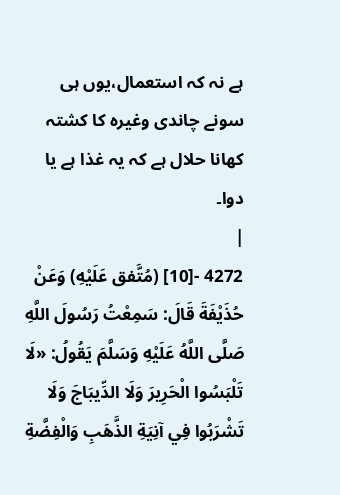ہے نہ کہ استعمال،یوں ہی سونے چاندی وغیرہ کا کشتہ کھانا حلال ہے کہ یہ غذا ہے یا دوا۔
|
4272 -[10] (مُتَّفق عَلَيْهِ) وَعَنْ حُذَيْفَةَ قَالَ: سَمِعْتُ رَسُولَ اللَّهِ صَلَّى اللَّهُ عَلَيْهِ وَسَلَّمَ يَقُولُ: «لَا تَلْبَسُوا الْحَرِيرَ وَلَا الدِّيبَاجَ وَلَا تَشْرَبُوا فِي آنِيَةِ الذَّهَبِ وَالْفِضَّةِ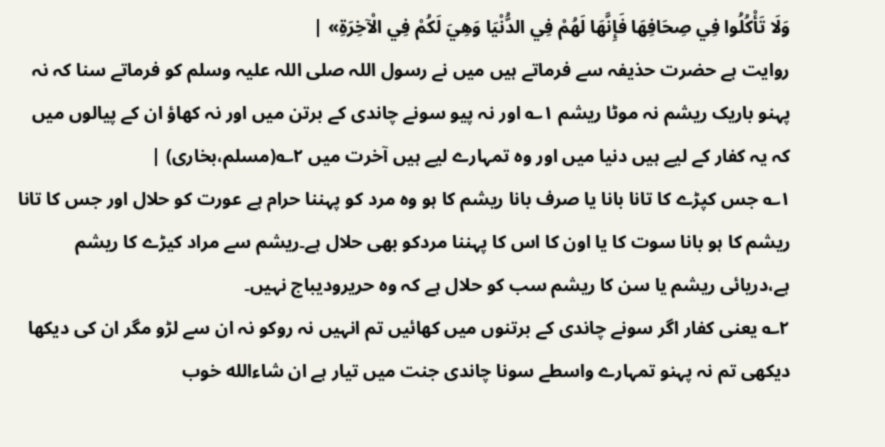وَلَا تَأْكُلُوا فِي صِحَافِهَا فَإِنَّهَا لَهُمْ فِي الدُّنْيَا وَهِيَ لَكُمْ فِي الْآخِرَةِ» |
روایت ہے حضرت حذیفہ سے فرماتے ہیں میں نے رسول اللہ صلی اللہ علیہ وسلم کو فرماتے سنا کہ نہ پہنو باریک ریشم نہ موٹا ریشم ۱؎ اور نہ پیو سونے چاندی کے برتن میں اور نہ کھاؤ ان کے پیالوں میں کہ یہ کفار کے لیے ہیں دنیا میں اور وہ تمہارے لیے ہیں آخرت میں ۲؎(مسلم،بخاری) |
۱؎ جس کپڑے کا تانا بانا یا صرف بانا ریشم کا ہو وہ مرد کو پہننا حرام ہے عورت کو حلال اور جس کا تانا ریشم کا ہو بانا سوت کا یا اون کا اس کا پہننا مردکو بھی حلال ہے۔ریشم سے مراد کیڑے کا ریشم ہے،دریائی ریشم یا سن کا ریشم سب کو حلال ہے کہ وہ حریرودیباج نہیں۔
۲؎ یعنی کفار اگر سونے چاندی کے برتنوں میں کھائیں تم انہیں نہ روکو نہ ان سے لڑو مگر ان کی دیکھا دیکھی تم نہ پہنو تمہارے واسطے سونا چاندی جنت میں تیار ہے ان شاءالله خوب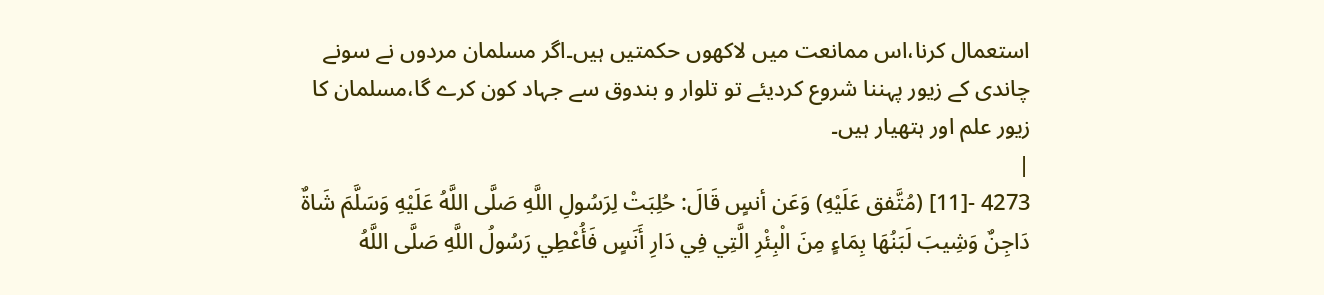استعمال کرنا،اس ممانعت میں لاکھوں حکمتیں ہیں۔اگر مسلمان مردوں نے سونے چاندی کے زیور پہننا شروع کردیئے تو تلوار و بندوق سے جہاد کون کرے گا،مسلمان کا زیور علم اور ہتھیار ہیں۔
|
4273 -[11] (مُتَّفق عَلَيْهِ) وَعَن أنسٍ قَالَ: حُلِبَتْ لِرَسُولِ اللَّهِ صَلَّى اللَّهُ عَلَيْهِ وَسَلَّمَ شَاةٌ دَاجِنٌ وَشِيبَ لَبَنُهَا بِمَاءٍ مِنَ الْبِئْرِ الَّتِي فِي دَارِ أَنَسٍ فَأُعْطِي رَسُولُ اللَّهِ صَلَّى اللَّهُ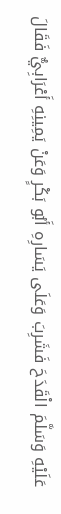عَلَيْهِ وَسَلَّمَ الْقَدَحَ فَشَرِبَ وَعَلَى يَسَارِهِ أَبُو بَكْرٍ وَعَنْ يَمِينِهِ أَعْرَابِيٌّ فَقَالَ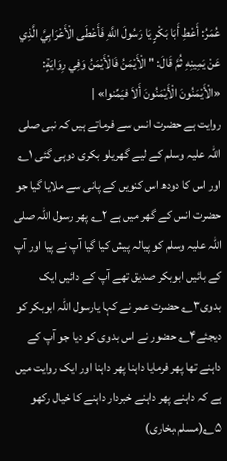عُمَرُ: أَعْطِ أَبَا بَكْرٍ يَا رَسُولَ اللَّهِ فَأَعْطَى الْأَعْرَابِيَّ الَّذِي عَنْ يَمِينِهِ ثُمَّ قَالَ: " الْأَيْمَنُ فَالْأَيْمَنُ وَفِي رِوَايَةٍ: «الْأَيْمَنُونَ الْأَيْمَنُونَ أَلاَ فيَمِّنوا» |
روایت ہے حضرت انس سے فرماتے ہیں کہ نبی صلی اللہ علیہ وسلم کے لیے گھریلو بکری دوہی گئی ۱؎ اور اس کا دودھ اس کنویں کے پانی سے ملایا گیا جو حضرت انس کے گھر میں ہے ۲؎ پھر رسول اللہ صلی اللہ علیہ وسلم کو پیالہ پیش کیا گیا آپ نے پیا اور آپ کے بائیں ابوبکر صدیق تھے آپ کے دائیں ایک بدوی۳؎ حضرت عمر نے کہا یارسول اللہ ابوبکر کو دیجئے۴؎ حضور نے اس بدوی کو دیا جو آپ کے داہنے تھا پھر فرمایا داہنا پھر داہنا اور ایک روایت میں ہے کہ داہنے پھر داہنے خبردار داہنے کا خیال رکھو ۵؎(مسلم،بخاری)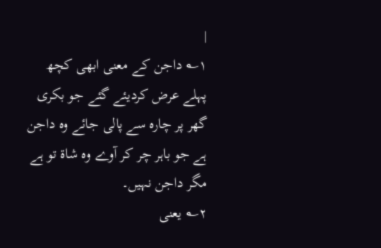|
۱؎ داجن کے معنی ابھی کچھ پہلے عرض کردیئے گئے جو بکری گھر پر چارہ سے پالی جائے وہ داجن ہے جو باہر چر کر آوے وہ شاۃ تو ہے مگر داجن نہیں۔
۲؎ یعنی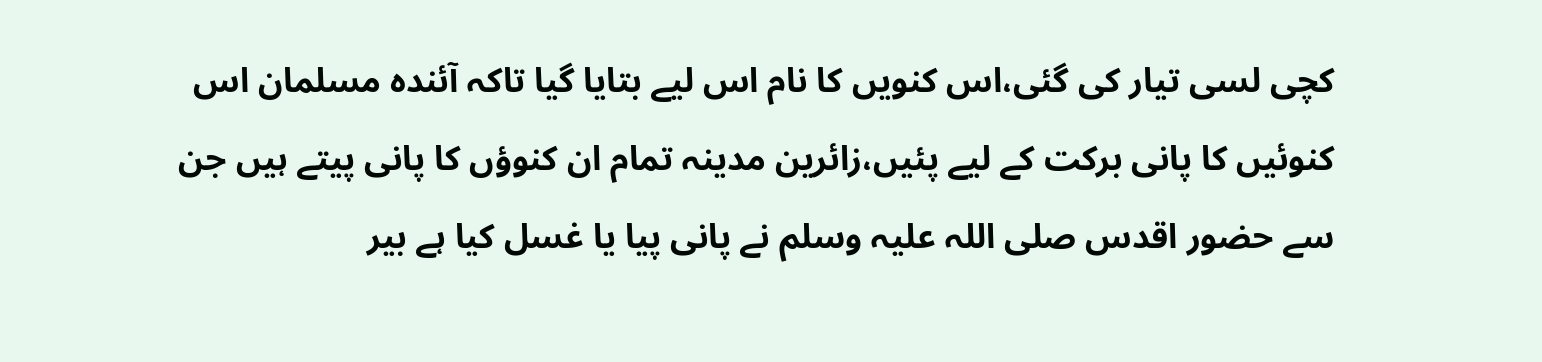کچی لسی تیار کی گئی،اس کنویں کا نام اس لیے بتایا گیا تاکہ آئندہ مسلمان اس کنوئیں کا پانی برکت کے لیے پئیں،زائرین مدینہ تمام ان کنوؤں کا پانی پیتے ہیں جن سے حضور اقدس صلی اللہ علیہ وسلم نے پانی پیا یا غسل کیا ہے بیر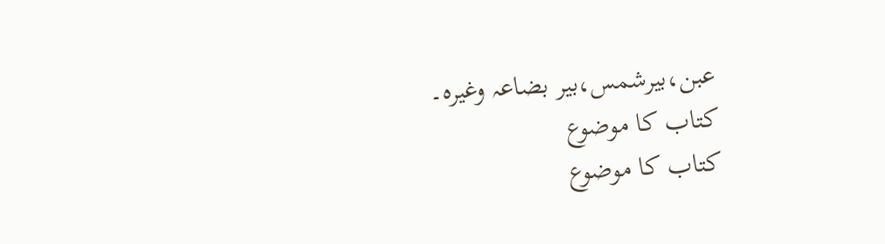عبن،بیرشمس،بیر بضاعہ وغیرہ۔
کتاب کا موضوع
کتاب کا موضوع